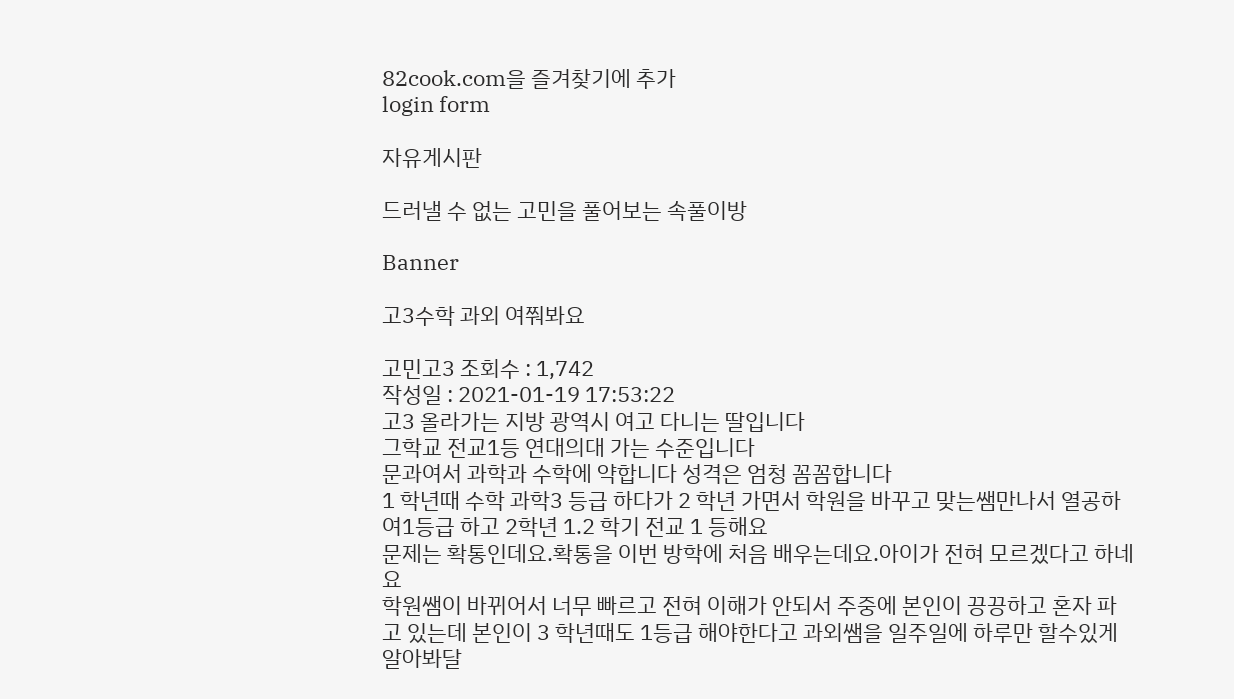82cook.com을 즐겨찾기에 추가
login form

자유게시판

드러낼 수 없는 고민을 풀어보는 속풀이방

Banner

고3수학 과외 여쭤봐요

고민고3 조회수 : 1,742
작성일 : 2021-01-19 17:53:22
고3 올라가는 지방 광역시 여고 다니는 딸입니다
그학교 전교1등 연대의대 가는 수준입니다
문과여서 과학과 수학에 약합니다 성격은 엄청 꼼꼼합니다
1 학년때 수학 과학3 등급 하다가 2 학년 가면서 학원을 바꾸고 맞는쌤만나서 열공하여1등급 하고 2학년 1.2 학기 전교 1 등해요
문제는 확통인데요.확통을 이번 방학에 처음 배우는데요.아이가 전혀 모르겠다고 하네요
학원쌤이 바뀌어서 너무 빠르고 전혀 이해가 안되서 주중에 본인이 끙끙하고 혼자 파고 있는데 본인이 3 학년때도 1등급 해야한다고 과외쌤을 일주일에 하루만 할수있게 알아봐달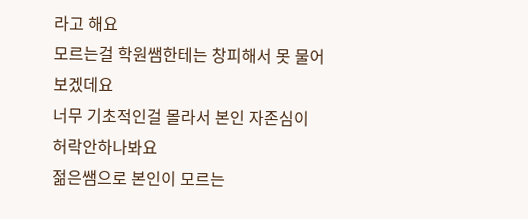라고 해요
모르는걸 학원쌤한테는 창피해서 못 물어보겠데요
너무 기초적인걸 몰라서 본인 자존심이 허락안하나봐요
젊은쌤으로 본인이 모르는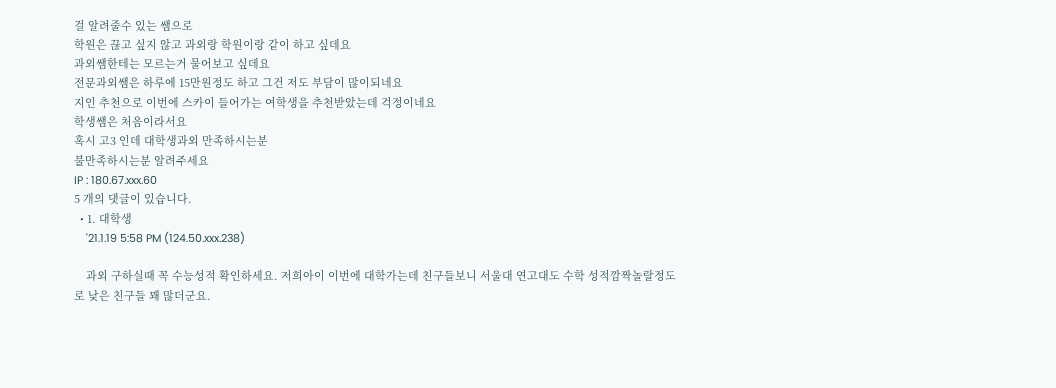걸 알려줄수 있는 쌤으로
학원은 끊고 싶지 않고 과외랑 학원이랑 같이 하고 싶데요
과외쌤한테는 모르는거 물어보고 싶데요
전문과외쌤은 하루에 15만원정도 하고 그건 저도 부담이 많이되네요
지인 추천으로 이번에 스카이 들어가는 여학생을 추천받았는데 걱정이네요
학생쌤은 처음이라서요
혹시 고3 인데 대학생과외 만족하시는분
불만족하시는분 알려주세요
IP : 180.67.xxx.60
5 개의 댓글이 있습니다.
  • 1. 대학생
    '21.1.19 5:58 PM (124.50.xxx.238)

    과외 구하실때 꼭 수능성적 확인하세요. 저희아이 이번에 대학가는데 친구들보니 서울대 연고대도 수학 성적깜짝놀랄정도로 낮은 친구들 꽤 많더군요.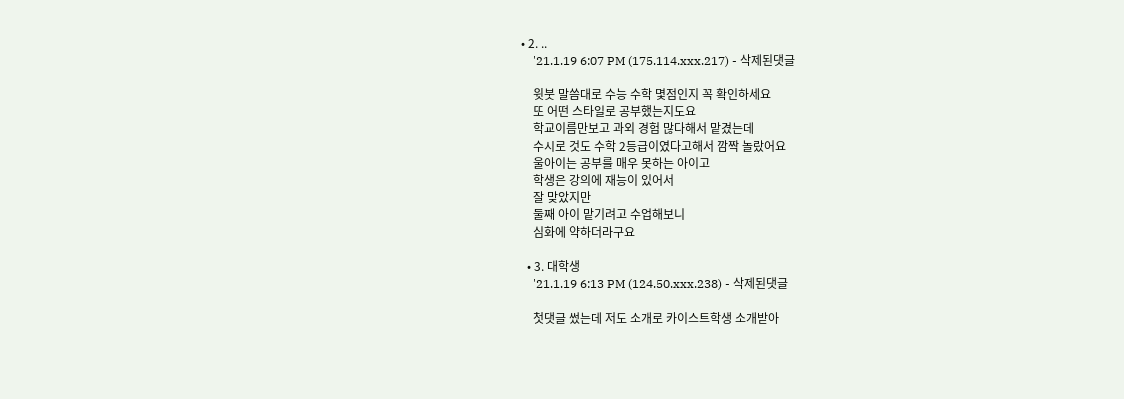• 2. ..
    '21.1.19 6:07 PM (175.114.xxx.217) - 삭제된댓글

    윗붓 말씀대로 수능 수학 몇점인지 꼭 확인하세요
    또 어떤 스타일로 공부했는지도요
    학교이름만보고 과외 경험 많다해서 맡겼는데
    수시로 것도 수학 2등급이였다고해서 깜짝 놀랐어요
    울아이는 공부를 매우 못하는 아이고
    학생은 강의에 재능이 있어서
    잘 맞았지만
    둘째 아이 맡기려고 수업해보니
    심화에 약하더라구요

  • 3. 대학생
    '21.1.19 6:13 PM (124.50.xxx.238) - 삭제된댓글

    첫댓글 썼는데 저도 소개로 카이스트학생 소개받아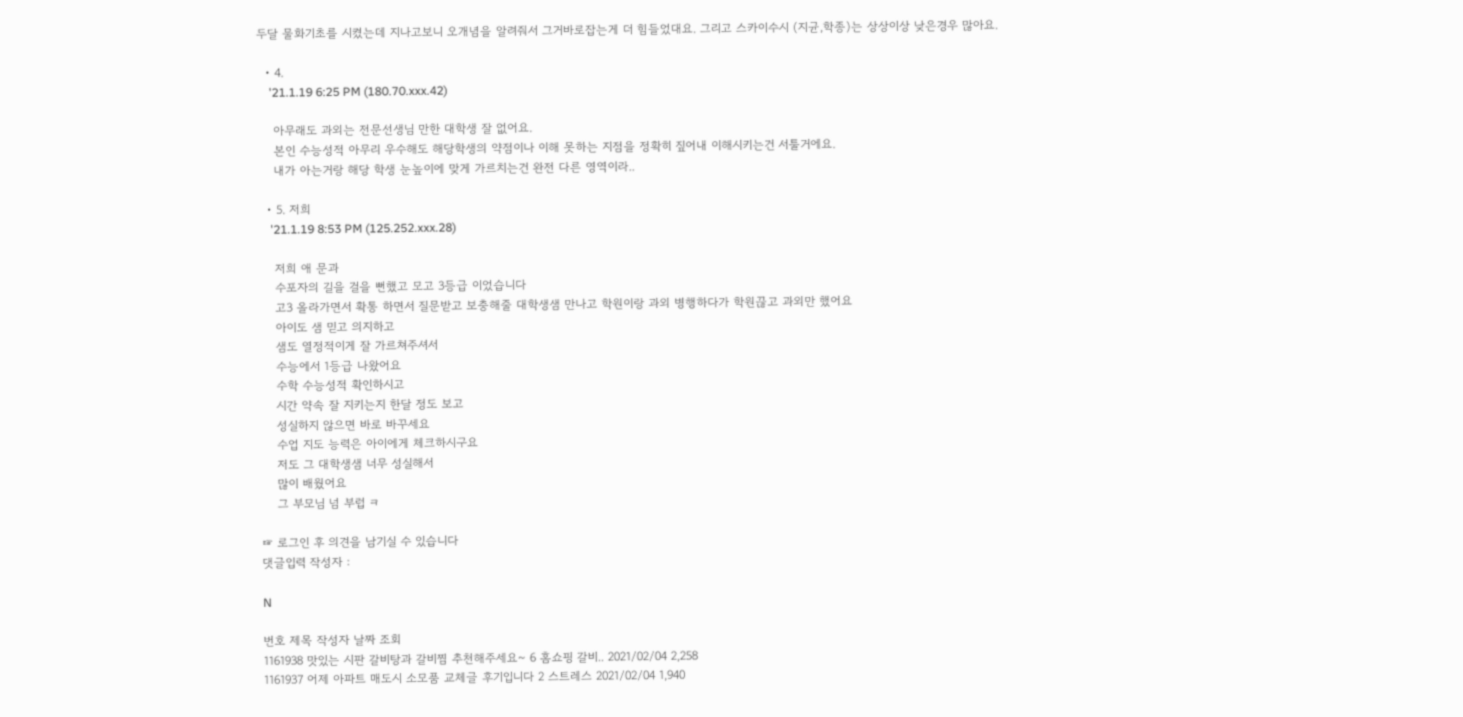두달 물화기초를 시켰는데 지나고보니 오개념을 알려줘서 그거바로잡는게 더 힘들었대요. 그리고 스카이수시 (지균,학종)는 상상이상 낮은경우 많아요.

  • 4.
    '21.1.19 6:25 PM (180.70.xxx.42)

    아무래도 과외는 전문선생님 만한 대학생 잘 없어요.
    본인 수능성적 아무리 우수해도 해당학생의 약점이나 이해 못하는 지점을 정확히 짚어내 이해시키는건 서툴거에요.
    내가 아는거랑 해당 학생 눈높이에 맞게 가르치는건 완전 다른 영역이라..

  • 5. 저희
    '21.1.19 8:53 PM (125.252.xxx.28)

    저희 애 문과
    수포자의 길을 걸을 뻔했고 모고 3등급 이었습니다
    고3 올라가면서 확통 하면서 질문받고 보충해줄 대학생샘 만나고 학원이랑 과외 병행하다가 학원끊고 과외만 했어요
    아이도 샘 믿고 의지하고
    샘도 열정적이게 잘 가르쳐주셔서
    수능에서 1등급 나왔어요
    수학 수능성적 확인하시고
    시간 약속 잘 지키는지 한달 정도 보고
    성실하지 않으면 바로 바꾸세요
    수업 지도 능력은 아이에게 체크하시구요
    저도 그 대학생샘 너무 성실해서
    많이 배웠어요
    그 부모님 넘 부럽 ㅋ

☞ 로그인 후 의견을 남기실 수 있습니다
댓글입력 작성자 :

N

번호 제목 작성자 날짜 조회
1161938 맛있는 시판 갈비탕과 갈비찜 추천해주세요~ 6 홈쇼핑 갈비.. 2021/02/04 2,258
1161937 어제 아파트 매도시 소모품 교체글 후기입니다 2 스트레스 2021/02/04 1,940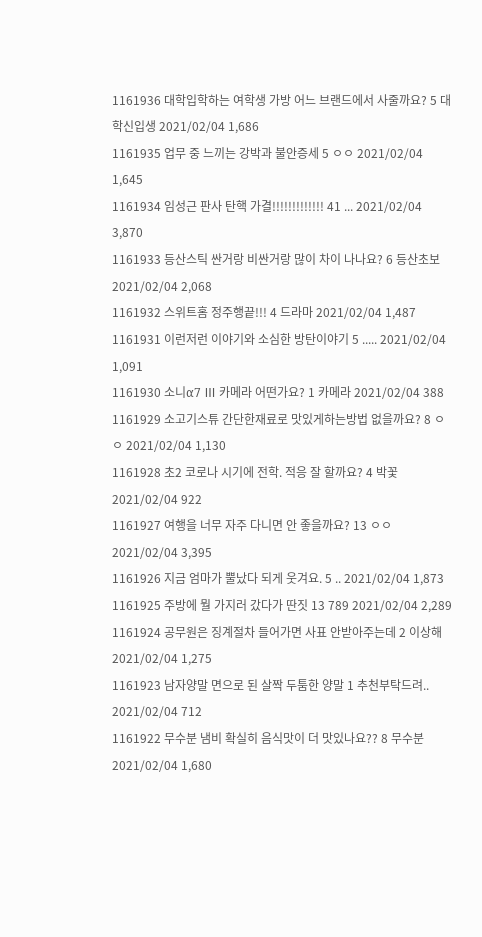1161936 대학입학하는 여학생 가방 어느 브랜드에서 사줄까요? 5 대학신입생 2021/02/04 1,686
1161935 업무 중 느끼는 강박과 불안증세 5 ㅇㅇ 2021/02/04 1,645
1161934 임성근 판사 탄핵 가결!!!!!!!!!!!!! 41 ... 2021/02/04 3,870
1161933 등산스틱 싼거랑 비싼거랑 많이 차이 나나요? 6 등산초보 2021/02/04 2,068
1161932 스위트홈 정주행끝!!! 4 드라마 2021/02/04 1,487
1161931 이런저런 이야기와 소심한 방탄이야기 5 ..... 2021/02/04 1,091
1161930 소니α7 Ⅲ 카메라 어떤가요? 1 카메라 2021/02/04 388
1161929 소고기스튜 간단한재료로 맛있게하는방법 없을까요? 8 ㅇㅇ 2021/02/04 1,130
1161928 초2 코로나 시기에 전학. 적응 잘 할까요? 4 박꽃 2021/02/04 922
1161927 여행을 너무 자주 다니면 안 좋을까요? 13 ㅇㅇ 2021/02/04 3,395
1161926 지금 엄마가 뿔났다 되게 웃겨요. 5 .. 2021/02/04 1,873
1161925 주방에 뭘 가지러 갔다가 딴짓 13 789 2021/02/04 2,289
1161924 공무원은 징계절차 들어가면 사표 안받아주는데 2 이상해 2021/02/04 1,275
1161923 남자양말 면으로 된 살짝 두툼한 양말 1 추천부탁드려.. 2021/02/04 712
1161922 무수분 냄비 확실히 음식맛이 더 맛있나요?? 8 무수분 2021/02/04 1,680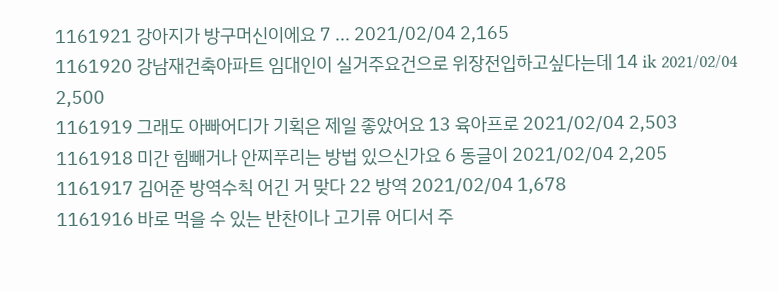1161921 강아지가 방구머신이에요 7 ... 2021/02/04 2,165
1161920 강남재건축아파트 임대인이 실거주요건으로 위장전입하고싶다는데 14 ik 2021/02/04 2,500
1161919 그래도 아빠어디가 기획은 제일 좋았어요 13 육아프로 2021/02/04 2,503
1161918 미간 힘빼거나 안찌푸리는 방법 있으신가요 6 동글이 2021/02/04 2,205
1161917 김어준 방역수칙 어긴 거 맞다 22 방역 2021/02/04 1,678
1161916 바로 먹을 수 있는 반찬이나 고기류 어디서 주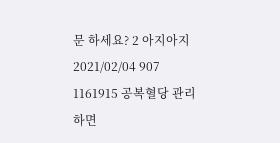문 하세요? 2 아지아지 2021/02/04 907
1161915 공복혈당 관리하면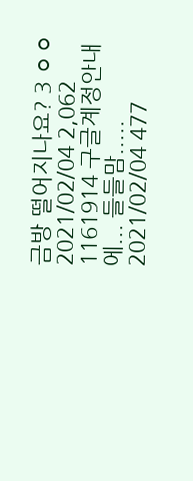금방 떨어지나요? 3 ㅇㅇ 2021/02/04 2,062
1161914 구글계정안내에... 들들맘..... 2021/02/04 477